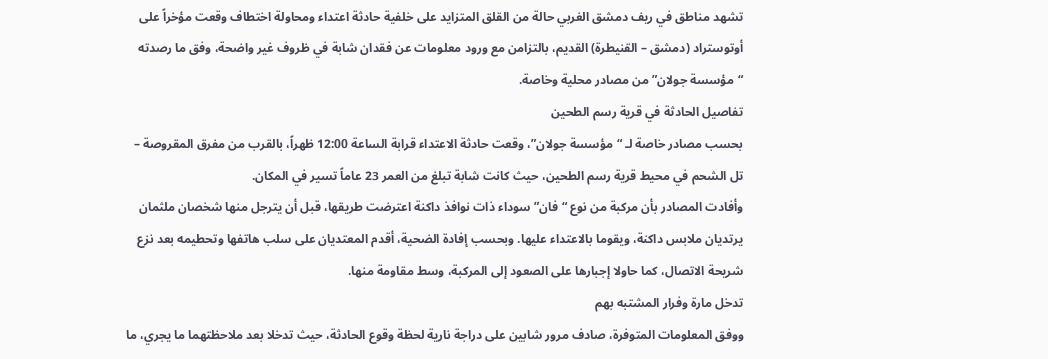تشهد مناطق في ريف دمشق الغربي حالة من القلق المتزايد على خلفية حادثة اعتداء ومحاولة اختطاف وقعت مؤخراً على أوتوستراد (دمشق – القنيطرة) القديم، بالتزامن مع ورود معلومات عن فقدان شابة في ظروف غير واضحة، وفق ما رصدته “مؤسسة جولان” من مصادر محلية وخاصة.
تفاصيل الحادثة في قرية رسم الطحين
بحسب مصادر خاصة لـ “مؤسسة جولان”، وقعت حادثة الاعتداء قرابة الساعة 12:00 ظهراً، بالقرب من مفرق المقروصة – تل الشحم في محيط قرية رسم الطحين، حيث كانت شابة تبلغ من العمر 23 عاماً تسير في المكان.
وأفادت المصادر بأن مركبة من نوع “فان” سوداء ذات نوافذ داكنة اعترضت طريقها، قبل أن يترجل منها شخصان ملثمان يرتديان ملابس داكنة، ويقوما بالاعتداء عليها. وبحسب إفادة الضحية، أقدم المعتديان على سلب هاتفها وتحطيمه بعد نزع شريحة الاتصال، كما حاولا إجبارها على الصعود إلى المركبة، وسط مقاومة منها.
تدخل مارة وفرار المشتبه بهم
ووفق المعلومات المتوفرة، صادف مرور شابين على دراجة نارية لحظة وقوع الحادثة، حيث تدخلا بعد ملاحظتهما ما يجري، ما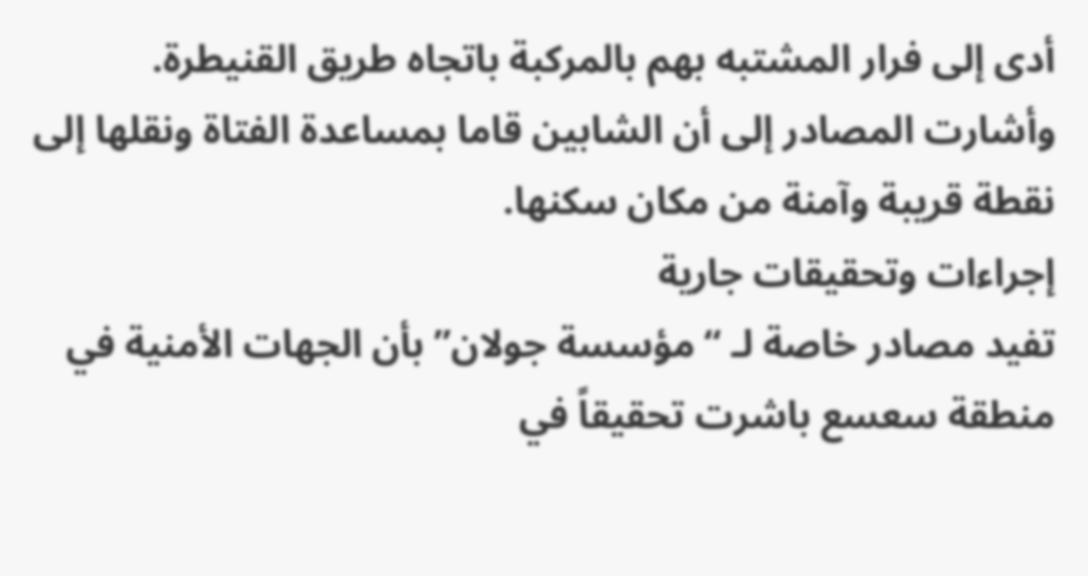أدى إلى فرار المشتبه بهم بالمركبة باتجاه طريق القنيطرة.
وأشارت المصادر إلى أن الشابين قاما بمساعدة الفتاة ونقلها إلى نقطة قريبة وآمنة من مكان سكنها.
إجراءات وتحقيقات جارية
تفيد مصادر خاصة لـ “مؤسسة جولان” بأن الجهات الأمنية في منطقة سعسع باشرت تحقيقاً في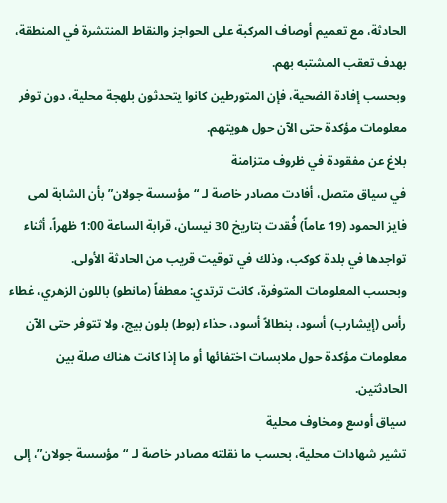الحادثة، مع تعميم أوصاف المركبة على الحواجز والنقاط المنتشرة في المنطقة، بهدف تعقب المشتبه بهم.
وبحسب إفادة الضحية، فإن المتورطين كانوا يتحدثون بلهجة محلية، دون توفر معلومات مؤكدة حتى الآن حول هويتهم.
بلاغ عن مفقودة في ظروف متزامنة
في سياق متصل، أفادت مصادر خاصة لـ “مؤسسة جولان” بأن الشابة لمى فايز الحمود (19 عاماً) فُقدت بتاريخ 30 نيسان، قرابة الساعة 1:00 ظهراً، أثناء تواجدها في بلدة كوكب، وذلك في توقيت قريب من الحادثة الأولى.
وبحسب المعلومات المتوفرة، كانت ترتدي: معطفاً (مانطو) باللون الزهري، غطاء رأس (إيشارب) أسود، بنطالاً أسود، حذاء (بوط) بلون بيج، ولا تتوفر حتى الآن معلومات مؤكدة حول ملابسات اختفائها أو ما إذا كانت هناك صلة بين الحادثتين.
سياق أوسع ومخاوف محلية
تشير شهادات محلية، بحسب ما نقلته مصادر خاصة لـ “مؤسسة جولان”، إلى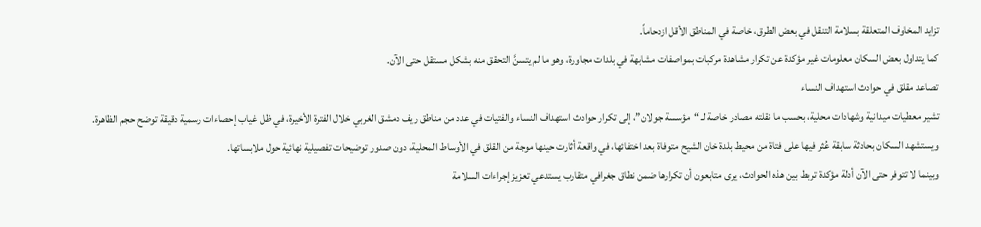تزايد المخاوف المتعلقة بسلامة التنقل في بعض الطرق، خاصة في المناطق الأقل ازدحاماً.
كما يتداول بعض السكان معلومات غير مؤكدة عن تكرار مشاهدة مركبات بمواصفات مشابهة في بلدات مجاورة، وهو ما لم يتسنَّ التحقق منه بشكل مستقل حتى الآن.
تصاعد مقلق في حوادث استهداف النساء
تشير معطيات ميدانية وشهادات محلية، بحسب ما نقلته مصادر خاصة لـ “مؤسسة جولان”، إلى تكرار حوادث استهداف النساء والفتيات في عدد من مناطق ريف دمشق الغربي خلال الفترة الأخيرة، في ظل غياب إحصاءات رسمية دقيقة توضح حجم الظاهرة.
ويستشهد السكان بحادثة سابقة عُثر فيها على فتاة من محيط بلدة خان الشيح متوفاة بعد اختفائها، في واقعة أثارت حينها موجة من القلق في الأوساط المحلية، دون صدور توضيحات تفصيلية نهائية حول ملابساتها.
وبينما لا تتوفر حتى الآن أدلة مؤكدة تربط بين هذه الحوادث، يرى متابعون أن تكرارها ضمن نطاق جغرافي متقارب يستدعي تعزيز إجراءات السلامة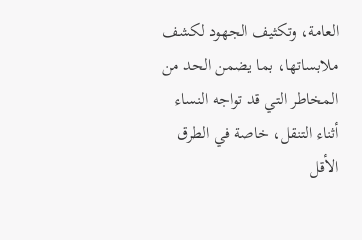العامة، وتكثيف الجهود لكشف ملابساتها، بما يضمن الحد من المخاطر التي قد تواجه النساء أثناء التنقل، خاصة في الطرق الأقل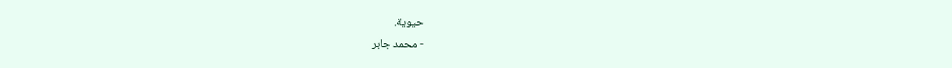حيوية.
- محمد جابر